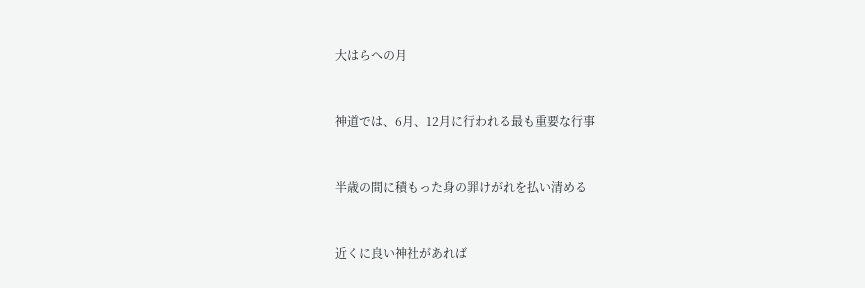大はらへの月


神道では、6月、12月に行われる最も重要な行事


半歳の間に積もった身の罪けがれを払い清める


近くに良い神社があれば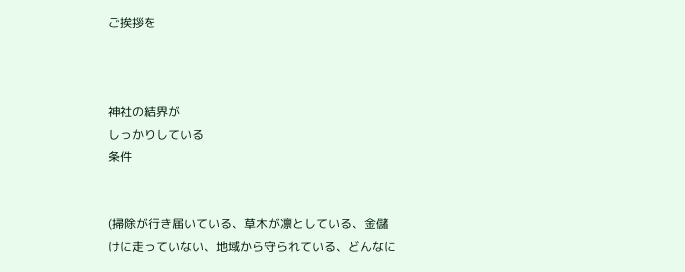ご挨拶を



神社の結界が
しっかりしている
条件


(掃除が行き届いている、草木が凛としている、金儲けに走っていない、地域から守られている、どんなに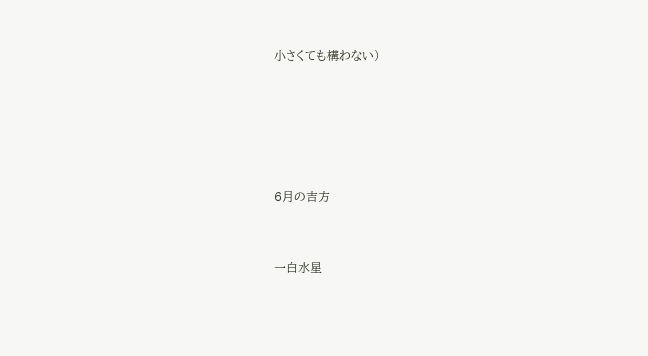小さくても構わない)





6月の吉方


一白水星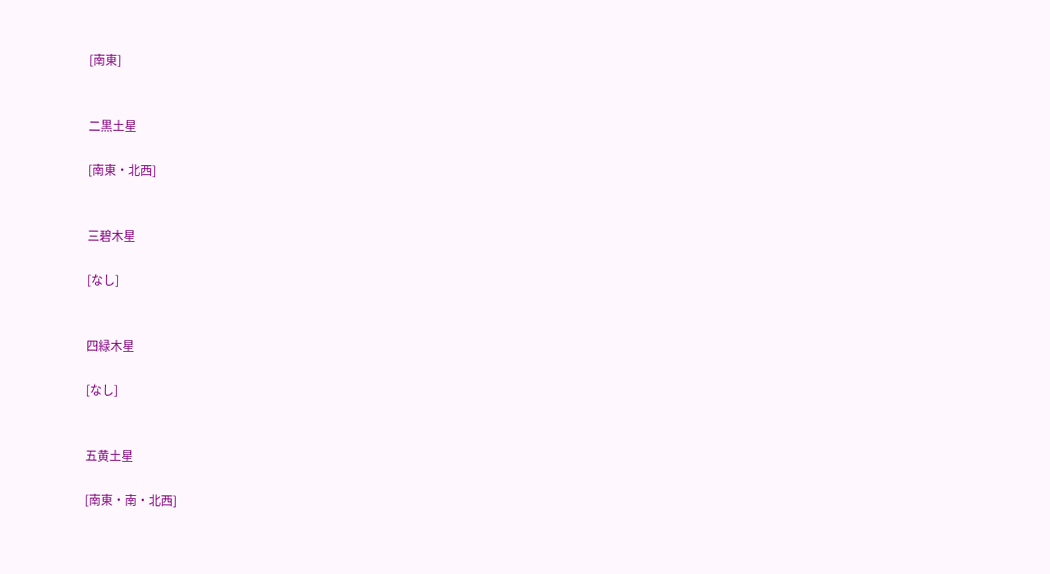[南東]


二黒土星

[南東・北西]


三碧木星

[なし]


四緑木星

[なし]


五黄土星

[南東・南・北西]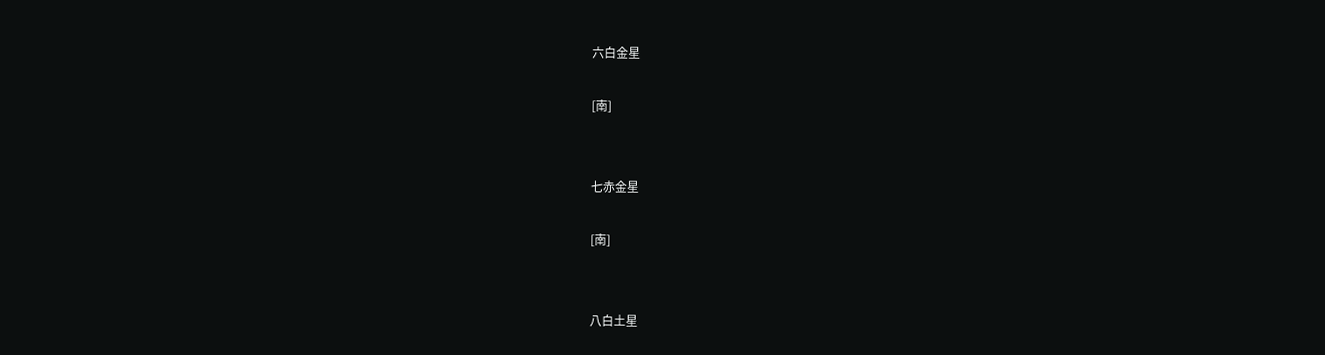六白金星

[南]


七赤金星

[南]


八白土星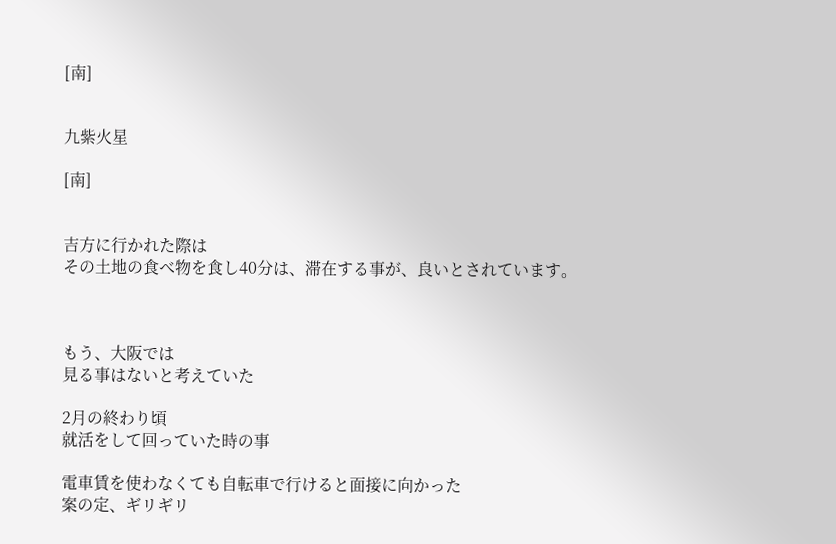[南]


九紫火星

[南]


吉方に行かれた際は
その土地の食べ物を食し40分は、滞在する事が、良いとされています。



もう、大阪では
見る事はないと考えていた

2月の終わり頃
就活をして回っていた時の事

電車賃を使わなくても自転車で行けると面接に向かった
案の定、ギリギリ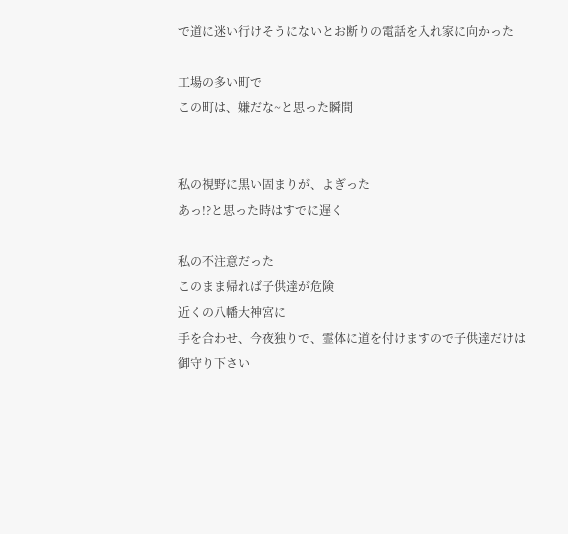で道に迷い行けそうにないとお断りの電話を入れ家に向かった

工場の多い町で
この町は、嫌だな~と思った瞬間


私の視野に黒い固まりが、よぎった
あっ!?と思った時はすでに遅く

私の不注意だった
このまま帰れば子供達が危険
近くの八幡大神宮に
手を合わせ、今夜独りで、霊体に道を付けますので子供達だけは御守り下さい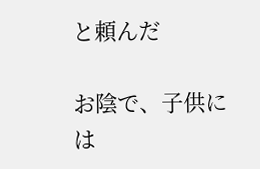と頼んだ

お陰で、子供には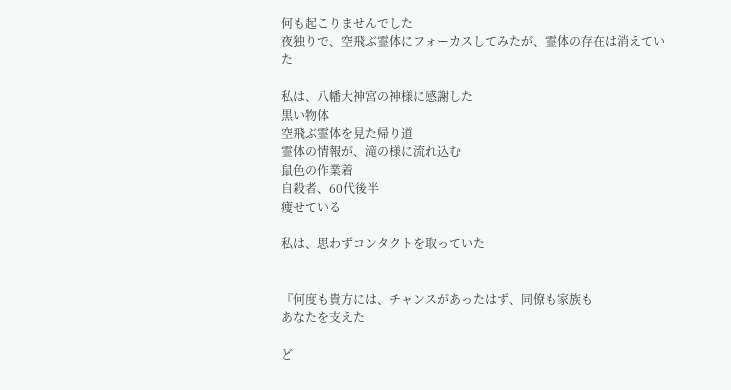何も起こりませんでした
夜独りで、空飛ぶ霊体にフォーカスしてみたが、霊体の存在は消えていた

私は、八幡大神宮の神様に感謝した
黒い物体
空飛ぶ霊体を見た帰り道
霊体の情報が、滝の様に流れ込む
鼠色の作業着
自殺者、60代後半
痩せている

私は、思わずコンタクトを取っていた


『何度も貴方には、チャンスがあったはず、同僚も家族も
あなたを支えた

ど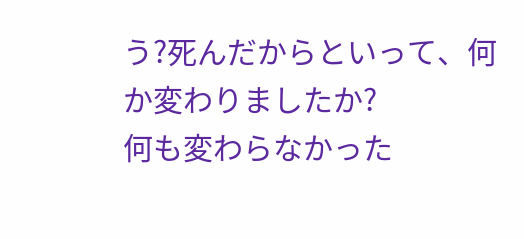う?死んだからといって、何か変わりましたか?
何も変わらなかった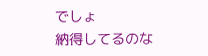でしょ
納得してるのな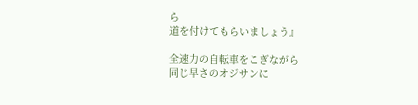ら
道を付けてもらいましょう』

全速力の自転車をこぎながら
同じ早さのオジサンに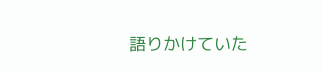語りかけていた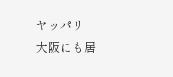ヤッパリ
大阪にも居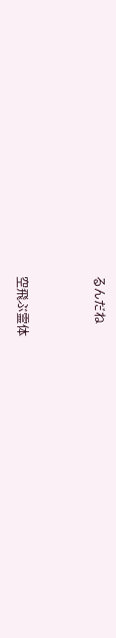るんだね


空飛ぶ霊体